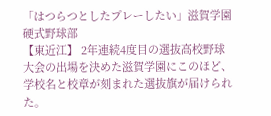「はつらつとしたプレーしたい」滋賀学園 硬式野球部
【東近江】 2年連続4度目の選抜高校野球大会の出場を決めた滋賀学園にこのほど、学校名と校章が刻まれた選抜旗が届けられた。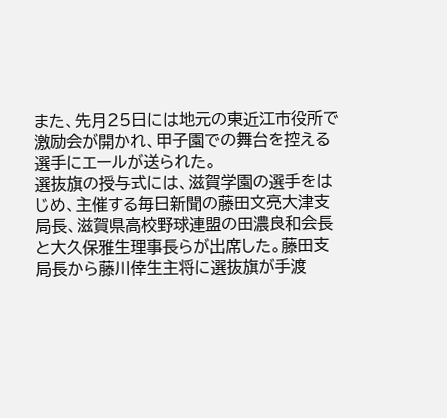また、先月25日には地元の東近江市役所で激励会が開かれ、甲子園での舞台を控える選手にエールが送られた。
選抜旗の授与式には、滋賀学園の選手をはじめ、主催する毎日新聞の藤田文亮大津支局長、滋賀県高校野球連盟の田濃良和会長と大久保雅生理事長らが出席した。藤田支局長から藤川倖生主将に選抜旗が手渡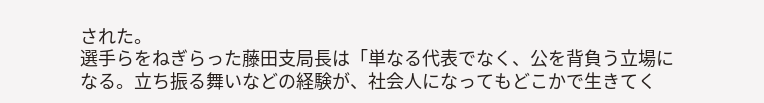された。
選手らをねぎらった藤田支局長は「単なる代表でなく、公を背負う立場になる。立ち振る舞いなどの経験が、社会人になってもどこかで生きてく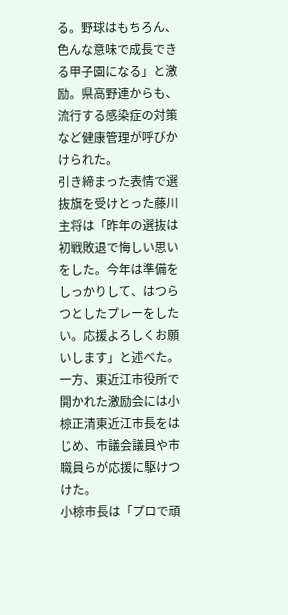る。野球はもちろん、色んな意味で成長できる甲子園になる」と激励。県高野連からも、流行する感染症の対策など健康管理が呼びかけられた。
引き締まった表情で選抜旗を受けとった藤川主将は「昨年の選抜は初戦敗退で悔しい思いをした。今年は準備をしっかりして、はつらつとしたプレーをしたい。応援よろしくお願いします」と述べた。
一方、東近江市役所で開かれた激励会には小椋正清東近江市長をはじめ、市議会議員や市職員らが応援に駆けつけた。
小椋市長は「プロで頑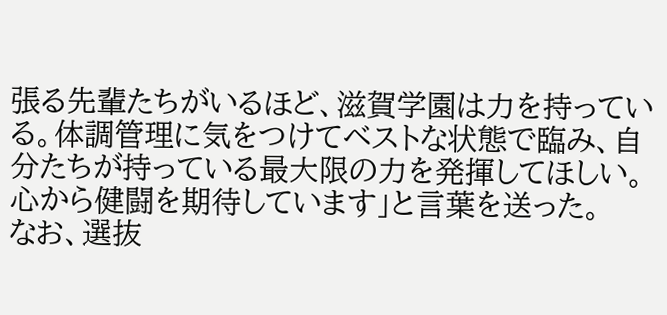張る先輩たちがいるほど、滋賀学園は力を持っている。体調管理に気をつけてベストな状態で臨み、自分たちが持っている最大限の力を発揮してほしい。心から健闘を期待しています」と言葉を送った。
なお、選抜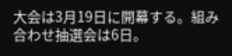大会は3月19日に開幕する。組み合わせ抽選会は6日。